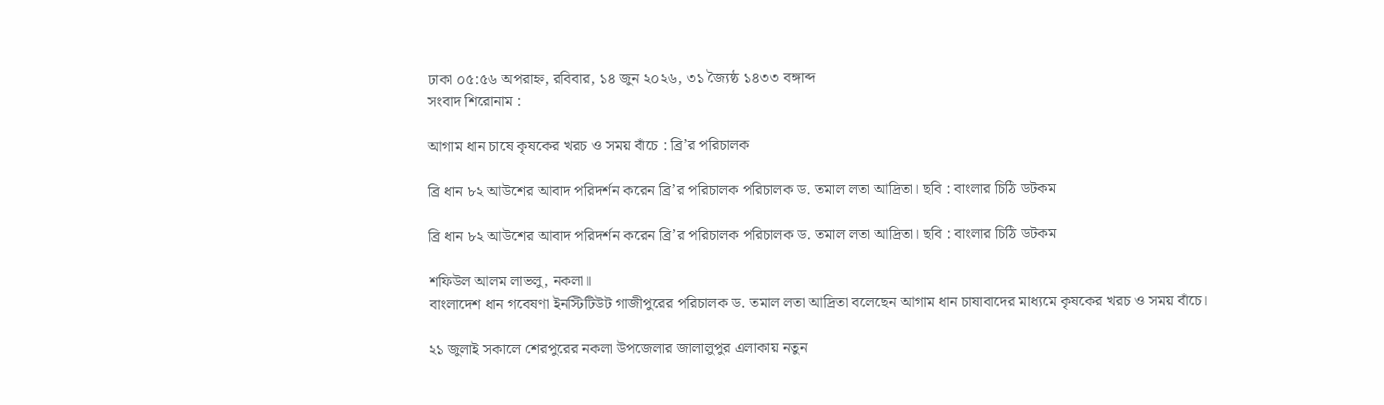ঢাকা ০৫:৫৬ অপরাহ্ন, রবিবার, ১৪ জুন ২০২৬, ৩১ জ্যৈষ্ঠ ১৪৩৩ বঙ্গাব্দ
সংবাদ শিরোনাম :

আগাম ধান চাষে কৃষকের খরচ ও সময় বাঁচে : ব্রি’র পরিচালক

ব্রি ধান ৮২ আউশের আবাদ পরিদর্শন করেন ব্রি’র পরিচালক পরিচালক ড. তমাল লতা আদ্রিতা। ছবি : বাংলার চিঠি ডটকম

ব্রি ধান ৮২ আউশের আবাদ পরিদর্শন করেন ব্রি’র পরিচালক পরিচালক ড. তমাল লতা আদ্রিতা। ছবি : বাংলার চিঠি ডটকম

শফিউল আলম লাভলু, নকলা॥
বাংলাদেশ ধান গবেষণা ইনস্টিটিউট গাজীপুরের পরিচালক ড. তমাল লতা আদ্রিতা বলেছেন আগাম ধান চাষাবাদের মাধ্যমে কৃষকের খরচ ও সময় বাঁচে।

২১ জুলাই সকালে শেরপুরের নকলা উপজেলার জালালুপুর এলাকায় নতুন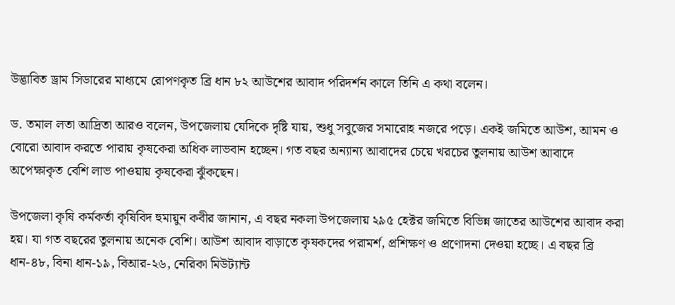উদ্ভাবিত ড্রাম সিডারের মাধ্যমে রোপণকৃত ব্রি ধান ৮২ আউশের আবাদ পরিদর্শন কালে তিনি এ কথা বলেন।

ড. তমাল লতা আদ্রিতা আরও বলেন, উপজেলায় যেদিকে দৃষ্টি যায়, শুধু সবুজের সমারোহ নজরে পড়ে। একই জমিতে আউশ, আমন ও বোরো আবাদ করতে পারায় কৃষকেরা অধিক লাভবান হচ্ছেন। গত বছর অন্যান্য আবাদের চেয়ে খরচের তুলনায় আউশ আবাদে অপেক্ষাকৃত বেশি লাভ পাওয়ায় কৃষকেরা ঝুঁকছেন।

উপজেলা কৃষি কর্মকর্তা কৃষিবিদ হুমায়ুন কবীর জানান, এ বছর নকলা উপজেলায় ২৯৫ হেক্টর জমিতে বিভিন্ন জাতের আউশের আবাদ করা হয়। যা গত বছরের তুলনায় অনেক বেশি। আউশ আবাদ বাড়াতে কৃষকদের পরামর্শ, প্রশিক্ষণ ও প্রণোদনা দেওয়া হচ্ছে। এ বছর ব্রি ধান-৪৮, বিনা ধান-১৯, বিআর-২৬, নেরিকা মিউট্যান্ট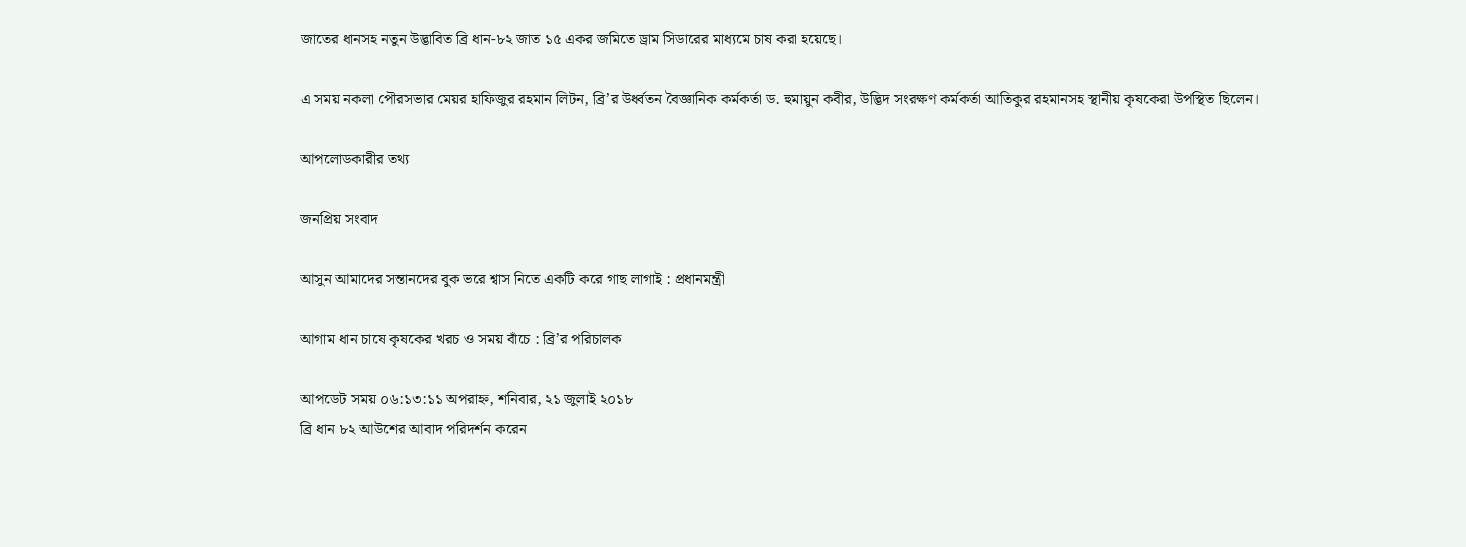জাতের ধানসহ নতুন উদ্ভাবিত ব্রি ধান-৮২ জাত ১৫ একর জমিতে ড্রাম সিডারের মাধ্যমে চাষ করা হয়েছে।

এ সময় নকলা পৌরসভার মেয়র হাফিজুর রহমান লিটন, ব্রি’র উর্ধ্বতন বৈজ্ঞানিক কর্মকর্তা ড. হুমায়ুন কবীর, উদ্ভিদ সংরক্ষণ কর্মকর্তা আতিকুর রহমানসহ স্থানীয় কৃষকেরা উপস্থিত ছিলেন।

আপলোডকারীর তথ্য

জনপ্রিয় সংবাদ

আসুন আমাদের সন্তানদের বুক ভরে শ্বাস নিতে একটি করে গাছ লাগাই : প্রধানমন্ত্রী

আগাম ধান চাষে কৃষকের খরচ ও সময় বাঁচে : ব্রি’র পরিচালক

আপডেট সময় ০৬:১৩:১১ অপরাহ্ন, শনিবার, ২১ জুলাই ২০১৮
ব্রি ধান ৮২ আউশের আবাদ পরিদর্শন করেন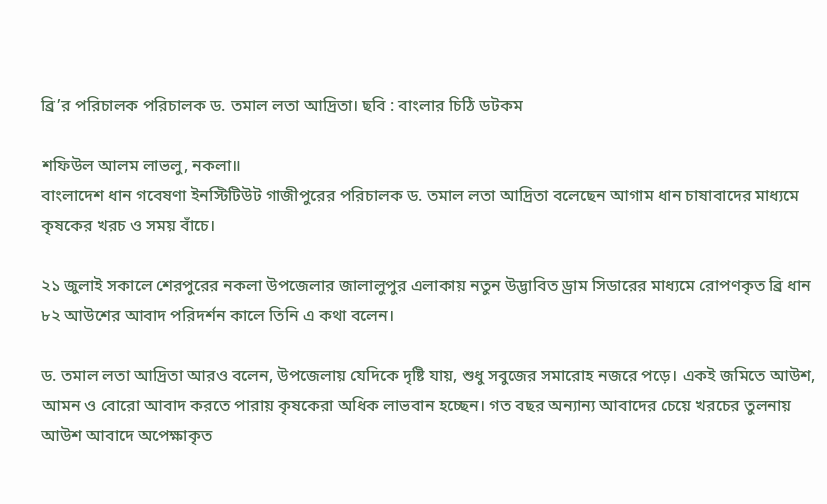ব্রি’র পরিচালক পরিচালক ড. তমাল লতা আদ্রিতা। ছবি : বাংলার চিঠি ডটকম

শফিউল আলম লাভলু, নকলা॥
বাংলাদেশ ধান গবেষণা ইনস্টিটিউট গাজীপুরের পরিচালক ড. তমাল লতা আদ্রিতা বলেছেন আগাম ধান চাষাবাদের মাধ্যমে কৃষকের খরচ ও সময় বাঁচে।

২১ জুলাই সকালে শেরপুরের নকলা উপজেলার জালালুপুর এলাকায় নতুন উদ্ভাবিত ড্রাম সিডারের মাধ্যমে রোপণকৃত ব্রি ধান ৮২ আউশের আবাদ পরিদর্শন কালে তিনি এ কথা বলেন।

ড. তমাল লতা আদ্রিতা আরও বলেন, উপজেলায় যেদিকে দৃষ্টি যায়, শুধু সবুজের সমারোহ নজরে পড়ে। একই জমিতে আউশ, আমন ও বোরো আবাদ করতে পারায় কৃষকেরা অধিক লাভবান হচ্ছেন। গত বছর অন্যান্য আবাদের চেয়ে খরচের তুলনায় আউশ আবাদে অপেক্ষাকৃত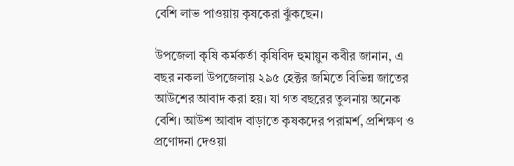বেশি লাভ পাওয়ায় কৃষকেরা ঝুঁকছেন।

উপজেলা কৃষি কর্মকর্তা কৃষিবিদ হুমায়ুন কবীর জানান, এ বছর নকলা উপজেলায় ২৯৫ হেক্টর জমিতে বিভিন্ন জাতের আউশের আবাদ করা হয়। যা গত বছরের তুলনায় অনেক বেশি। আউশ আবাদ বাড়াতে কৃষকদের পরামর্শ, প্রশিক্ষণ ও প্রণোদনা দেওয়া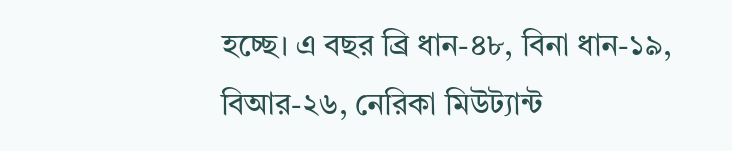হচ্ছে। এ বছর ব্রি ধান-৪৮, বিনা ধান-১৯, বিআর-২৬, নেরিকা মিউট্যান্ট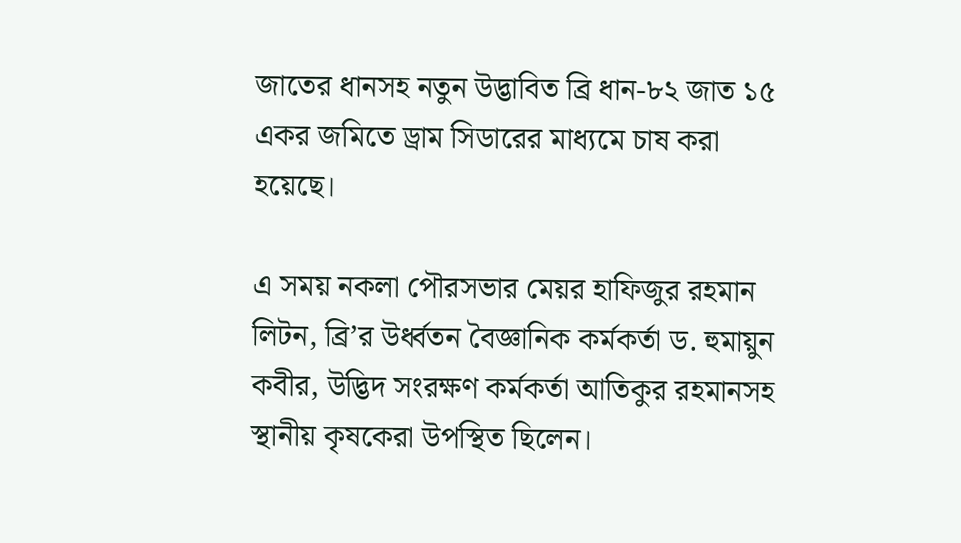জাতের ধানসহ নতুন উদ্ভাবিত ব্রি ধান-৮২ জাত ১৫ একর জমিতে ড্রাম সিডারের মাধ্যমে চাষ করা হয়েছে।

এ সময় নকলা পৌরসভার মেয়র হাফিজুর রহমান লিটন, ব্রি’র উর্ধ্বতন বৈজ্ঞানিক কর্মকর্তা ড. হুমায়ুন কবীর, উদ্ভিদ সংরক্ষণ কর্মকর্তা আতিকুর রহমানসহ স্থানীয় কৃষকেরা উপস্থিত ছিলেন।